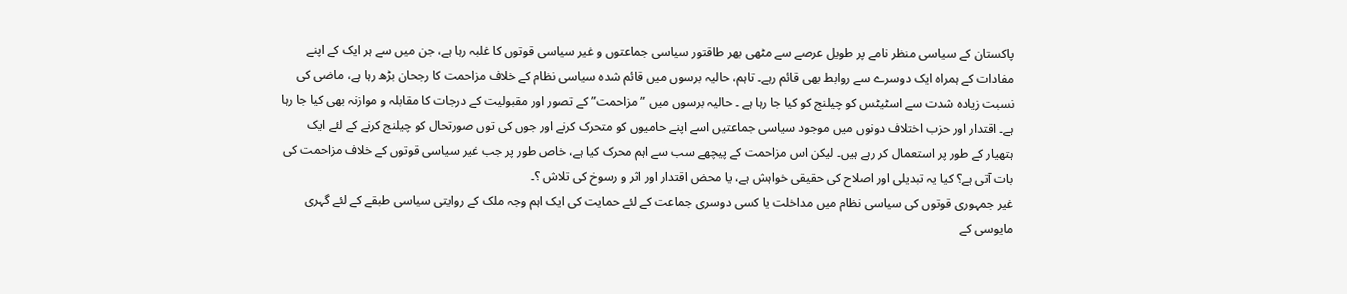پاکستان کے سیاسی منظر نامے پر طویل عرصے سے مٹھی بھر طاقتور سیاسی جماعتوں و غیر سیاسی قوتوں کا غلبہ رہا ہے، جن میں سے ہر ایک کے اپنے مفادات کے ہمراہ ایک دوسرے سے روابط بھی قائم رہے۔ تاہم، حالیہ برسوں میں قائم شدہ سیاسی نظام کے خلاف مزاحمت کا رجحان بڑھ رہا ہے، ماضی کی نسبت زیادہ شدت سے اسٹیٹس کو چیلنج کو کیا جا رہا ہے ۔ حالیہ برسوں میں ”مزاحمت” کے تصور اور مقبولیت کے درجات کا مقابلہ و موازنہ بھی کیا جا رہا ہے۔ اقتدار اور حزب اختلاف دونوں میں موجود سیاسی جماعتیں اسے اپنے حامیوں کو متحرک کرنے اور جوں کی توں صورتحال کو چیلنج کرنے کے لئے ایک ہتھیار کے طور پر استعمال کر رہے ہیں۔ لیکن اس مزاحمت کے پیچھے سب سے اہم محرک کیا ہے، خاص طور پر جب غیر سیاسی قوتوں کے خلاف مزاحمت کی بات آتی ہے؟ کیا یہ تبدیلی اور اصلاح کی حقیقی خواہش ہے، یا محض اقتدار اور اثر و رسوخ کی تلاش ؟۔
غیر جمہوری قوتوں کی سیاسی نظام میں مداخلت یا کسی دوسری جماعت کے لئے حمایت کی ایک اہم وجہ ملک کے روایتی سیاسی طبقے کے لئے گہری مایوسی کے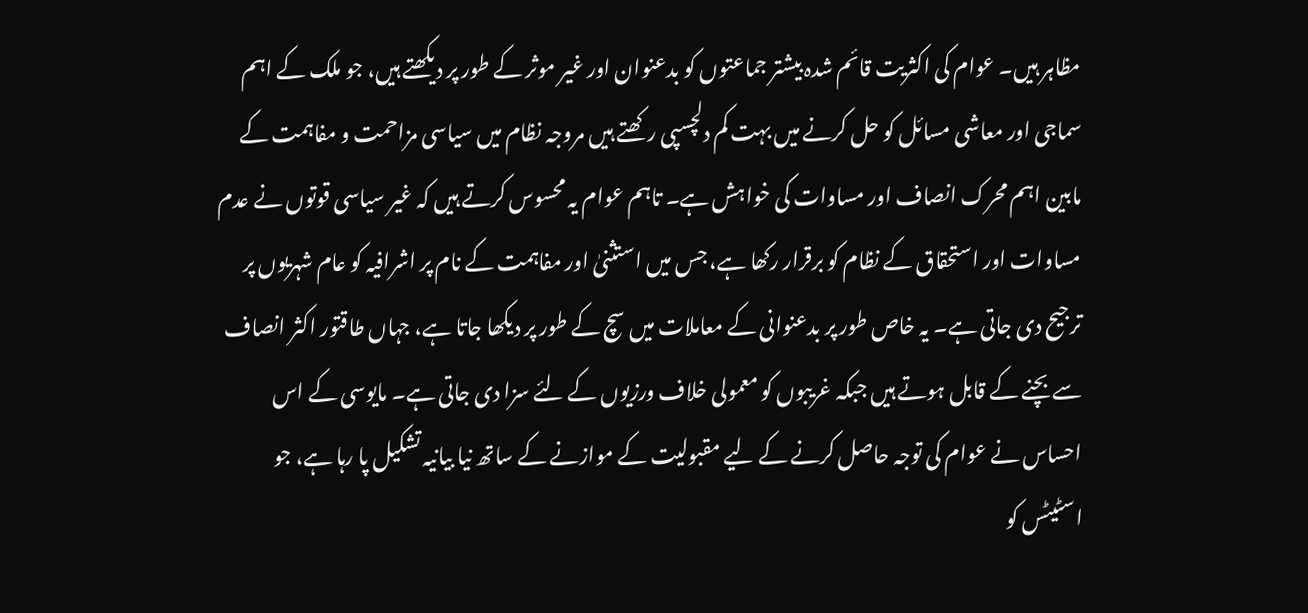مظاہر ہیں۔ عوام کی اکثریت قائم شدہ بیشتر جماعتوں کو بدعنوان اور غیر موثر کے طور پر دیکھتے ہیں، جو ملک کے اہم سماجی اور معاشی مسائل کو حل کرنے میں بہت کم دلچسپی رکھتے ہیں مروجہ نظام میں سیاسی مزاحمت و مفاہمت کے مابین اہم محرک انصاف اور مساوات کی خواہش ہے۔ تاہم عوام یہ محسوس کرتے ہیں کہ غیر سیاسی قوتوں نے عدم مساوات اور استحقاق کے نظام کو برقرار رکھا ہے، جس میں استثنیٰ اور مفاہمت کے نام پر اشرافیہ کو عام شہریوں پر ترجیح دی جاتی ہے۔ یہ خاص طور پر بدعنوانی کے معاملات میں سچ کے طور پر دیکھا جاتا ہے، جہاں طاقتور اکثر انصاف سے بچنے کے قابل ہوتے ہیں جبکہ غریبوں کو معمولی خلاف ورزیوں کے لئے سزا دی جاتی ہے۔ مایوسی کے اس احساس نے عوام کی توجہ حاصل کرنے کے لیے مقبولیت کے موازنے کے ساتھ نیا بیانیہ تشکیل پا رہا ہے، جو اسٹیٹس کو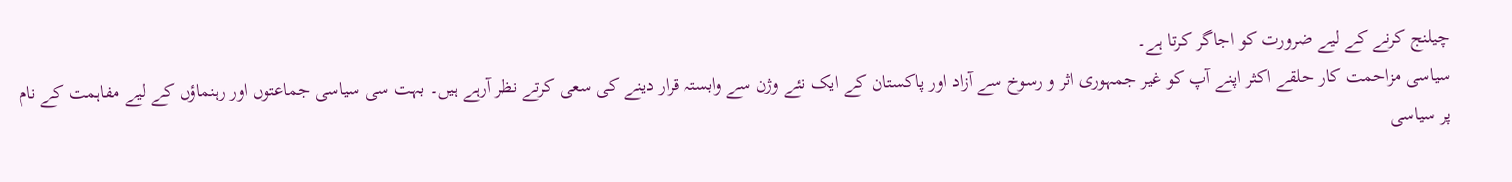چیلنج کرنے کے لیے ضرورت کو اجاگر کرتا ہے۔
سیاسی مزاحمت کار حلقے اکثر اپنے آپ کو غیر جمہوری اثر و رسوخ سے آزاد اور پاکستان کے ایک نئے وژن سے وابستہ قرار دینے کی سعی کرتے نظر آرہے ہیں۔ بہت سی سیاسی جماعتوں اور رہنماؤں کے لیے مفاہمت کے نام پر سیاسی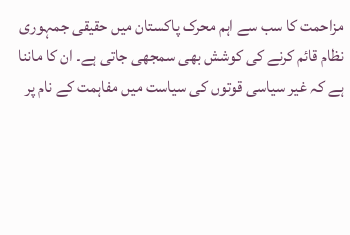مزاحمت کا سب سے اہم محرک پاکستان میں حقیقی جمہوری نظام قائم کرنے کی کوشش بھی سمجھی جاتی ہے۔ ان کا ماننا ہے کہ غیر سیاسی قوتوں کی سیاست میں مفاہمت کے نام پر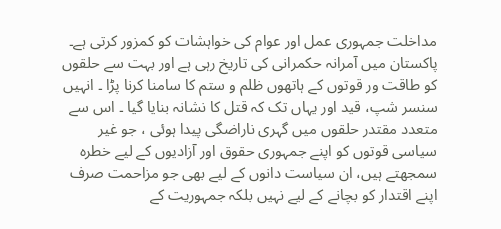مداخلت جمہوری عمل اور عوام کی خواہشات کو کمزور کرتی ہے۔ پاکستان میں آمرانہ حکمرانی کی تاریخ رہی ہے اور بہت سے حلقوں کو طاقت ور قوتوں کے ہاتھوں ظلم و ستم کا سامنا کرنا پڑا ۔ انہیں سنسر شپ، قید اور یہاں تک کہ قتل کا نشانہ بنایا گیا ۔ اس سے متعدد مقتدر حلقوں میں گہری ناراضگی پیدا ہوئی ، جو غیر سیاسی قوتوں کو اپنے جمہوری حقوق اور آزادیوں کے لیے خطرہ سمجھتے ہیں، ان سیاست دانوں کے لیے بھی جو مزاحمت صرف اپنے اقتدار کو بچانے کے لیے نہیں بلکہ جمہوریت کے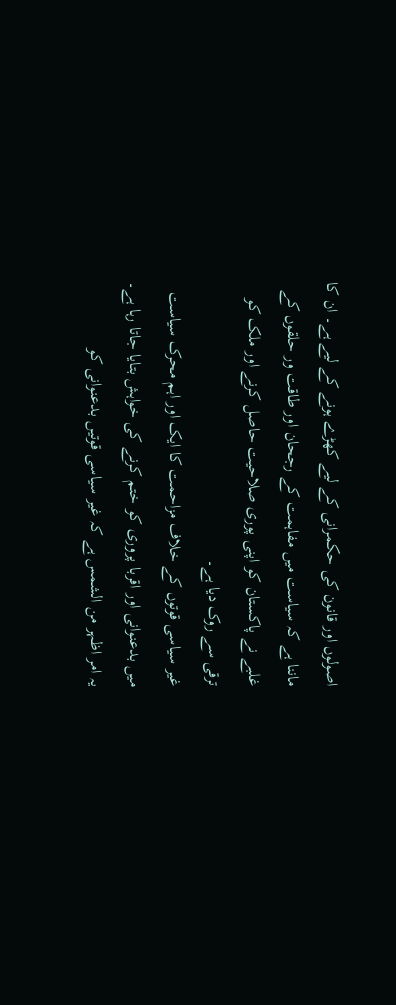اصولوں اور قانون کی حکمرانی کے لیے کھڑے ہونے کے لیے ہے۔ ان کا ماننا ہے کہ سیاست میں مفاہمت کے رجحان اور طاقت ور حلقوں کے غلبے نے پاکستان کو اپنی پوری صلاحیت حاصل کرنے اور ملک کو ترقی سے روک دیا ہے۔
غیر سیاسی قوتوں کے خلاف مزاحمت کا ایک اور اہم محرک سیاست میں بدعنوانی اور اقربا پروری کو ختم کرنے کی خواہش بتایا جاتا رہا ہے۔ یہ امر اظہر من الشمس ہے کہ غیر سیاسی قوتیں بدعنوانی کو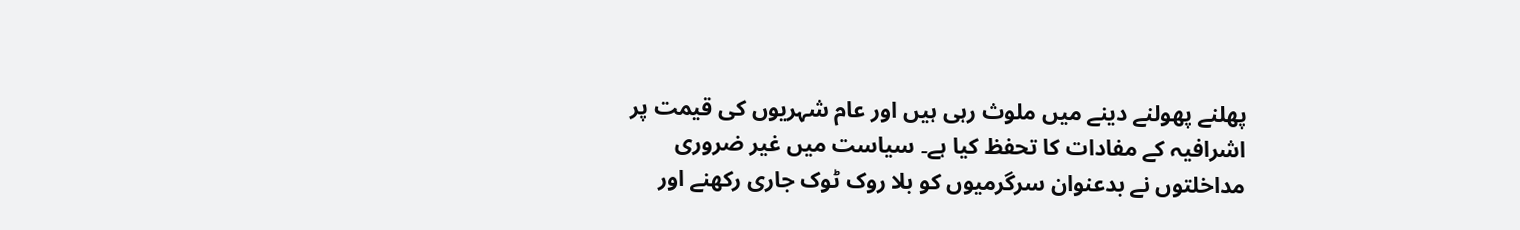پھلنے پھولنے دینے میں ملوث رہی ہیں اور عام شہریوں کی قیمت پر اشرافیہ کے مفادات کا تحفظ کیا ہے۔ سیاست میں غیر ضروری مداخلتوں نے بدعنوان سرگرمیوں کو بلا روک ٹوک جاری رکھنے اور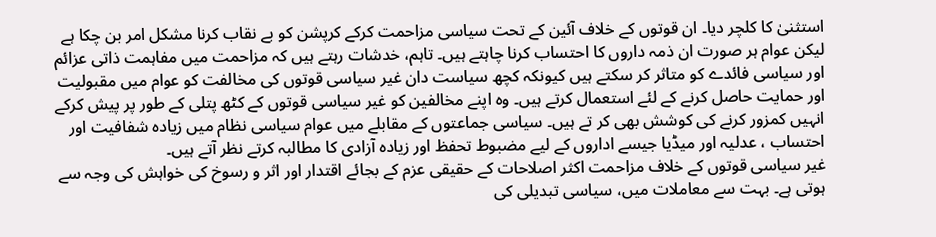استثنیٰ کا کلچر دیا۔ ان قوتوں کے خلاف آئین کے تحت سیاسی مزاحمت کرکے کرپشن کو بے نقاب کرنا مشکل امر بن چکا ہے لیکن عوام ہر صورت ان ذمہ داروں کا احتساب کرنا چاہتے ہیں۔ تاہم، خدشات رہتے ہیں کہ مزاحمت میں مفاہمت ذاتی عزائم اور سیاسی فائدے کو متاثر کر سکتے ہیں کیونکہ کچھ سیاست دان غیر سیاسی قوتوں کی مخالفت کو عوام میں مقبولیت اور حمایت حاصل کرنے کے لئے استعمال کرتے ہیں۔ وہ اپنے مخالفین کو غیر سیاسی قوتوں کے کٹھ پتلی کے طور پر پیش کرکے انہیں کمزور کرنے کی کوشش بھی کر تے ہیں۔ سیاسی جماعتوں کے مقابلے میں عوام سیاسی نظام میں زیادہ شفافیت اور احتساب ، عدلیہ اور میڈیا جیسے اداروں کے لیے مضبوط تحفظ اور زیادہ آزادی کا مطالبہ کرتے نظر آتے ہیں۔
غیر سیاسی قوتوں کے خلاف مزاحمت اکثر اصلاحات کے حقیقی عزم کے بجائے اقتدار اور اثر و رسوخ کی خواہش کی وجہ سے ہوتی ہے۔ بہت سے معاملات میں، سیاسی تبدیلی کی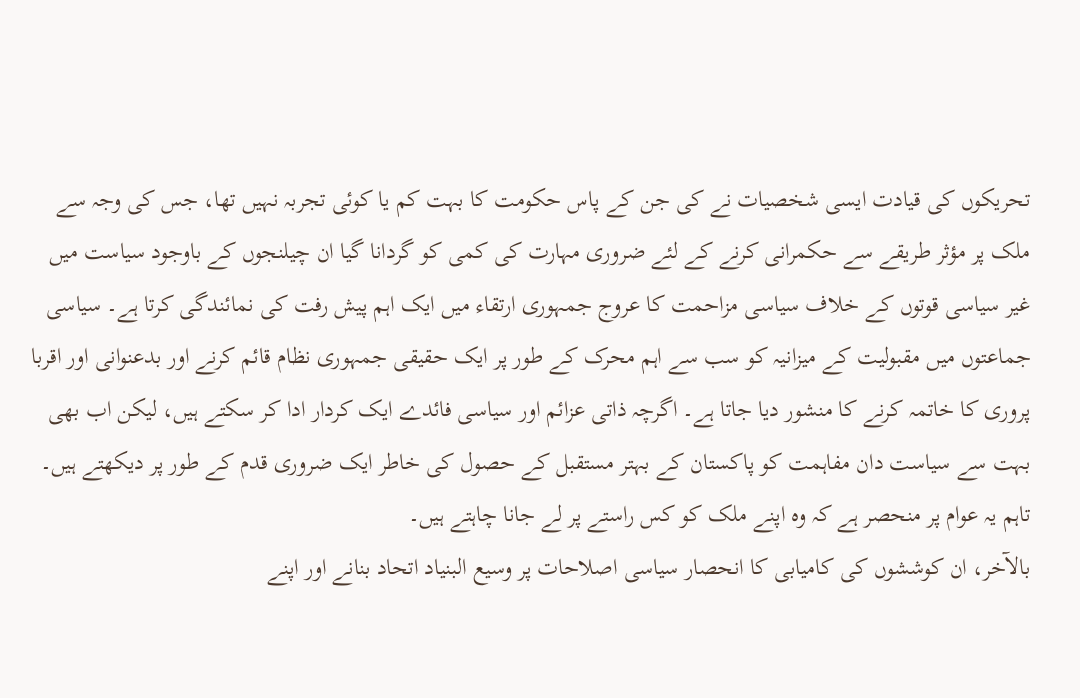تحریکوں کی قیادت ایسی شخصیات نے کی جن کے پاس حکومت کا بہت کم یا کوئی تجربہ نہیں تھا، جس کی وجہ سے ملک پر مؤثر طریقے سے حکمرانی کرنے کے لئے ضروری مہارت کی کمی کو گردانا گیا ان چیلنجوں کے باوجود سیاست میں غیر سیاسی قوتوں کے خلاف سیاسی مزاحمت کا عروج جمہوری ارتقاء میں ایک اہم پیش رفت کی نمائندگی کرتا ہے۔ سیاسی جماعتوں میں مقبولیت کے میزانیہ کو سب سے اہم محرک کے طور پر ایک حقیقی جمہوری نظام قائم کرنے اور بدعنوانی اور اقربا پروری کا خاتمہ کرنے کا منشور دیا جاتا ہے۔ اگرچہ ذاتی عزائم اور سیاسی فائدے ایک کردار ادا کر سکتے ہیں، لیکن اب بھی بہت سے سیاست دان مفاہمت کو پاکستان کے بہتر مستقبل کے حصول کی خاطر ایک ضروری قدم کے طور پر دیکھتے ہیں۔ تاہم یہ عوام پر منحصر ہے کہ وہ اپنے ملک کو کس راستے پر لے جانا چاہتے ہیں۔
بالآخر، ان کوششوں کی کامیابی کا انحصار سیاسی اصلاحات پر وسیع البنیاد اتحاد بنانے اور اپنے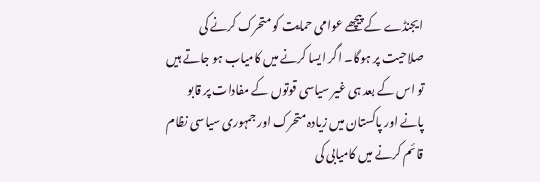ایجنڈے کے پیچھے عوامی حمایت کو متحرک کرنے کی صلاحیت پر ہوگا۔ اگر ایسا کرنے میں کامیاب ہو جاتے ہیں تو اس کے بعد ہی غیر سیاسی قوتوں کے مفادات پر قابو پانے اور پاکستان میں زیادہ متحرک اور جمہوری سیاسی نظام قائم کرنے میں کامیابی کی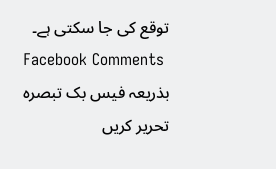توقع کی جا سکتی ہے۔
Facebook Comments
بذریعہ فیس بک تبصرہ تحریر کریں